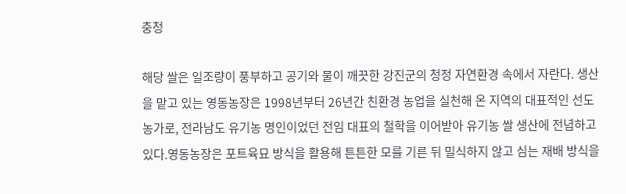충청

해당 쌀은 일조량이 풍부하고 공기와 물이 깨끗한 강진군의 청정 자연환경 속에서 자란다. 생산을 맡고 있는 영동농장은 1998년부터 26년간 친환경 농업을 실천해 온 지역의 대표적인 선도 농가로, 전라남도 유기농 명인이었던 전임 대표의 철학을 이어받아 유기농 쌀 생산에 전념하고 있다.영동농장은 포트육묘 방식을 활용해 튼튼한 모를 기른 뒤 밀식하지 않고 심는 재배 방식을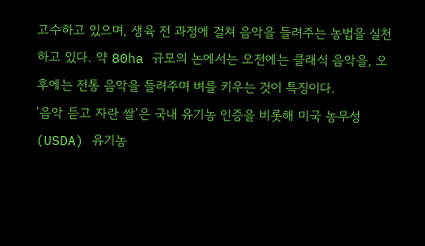고수하고 있으며, 생육 전 과정에 걸쳐 음악을 들려주는 농법을 실천하고 있다. 약 80ha 규모의 논에서는 오전에는 클래식 음악을, 오후에는 전통 음악을 들려주며 벼를 키우는 것이 특징이다.
‘음악 듣고 자란 쌀’은 국내 유기농 인증을 비롯해 미국 농무성(USDA) 유기농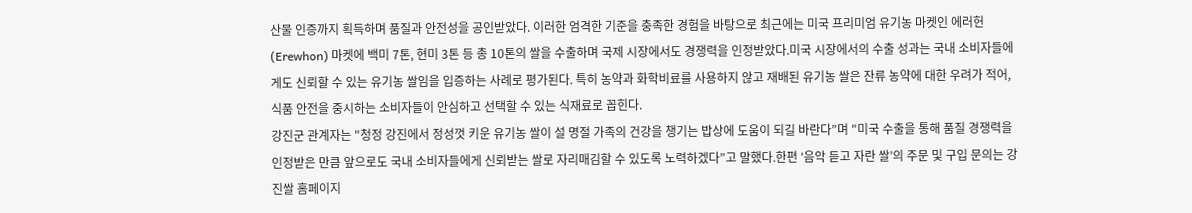산물 인증까지 획득하며 품질과 안전성을 공인받았다. 이러한 엄격한 기준을 충족한 경험을 바탕으로 최근에는 미국 프리미엄 유기농 마켓인 에러헌(Erewhon) 마켓에 백미 7톤, 현미 3톤 등 총 10톤의 쌀을 수출하며 국제 시장에서도 경쟁력을 인정받았다.미국 시장에서의 수출 성과는 국내 소비자들에게도 신뢰할 수 있는 유기농 쌀임을 입증하는 사례로 평가된다. 특히 농약과 화학비료를 사용하지 않고 재배된 유기농 쌀은 잔류 농약에 대한 우려가 적어, 식품 안전을 중시하는 소비자들이 안심하고 선택할 수 있는 식재료로 꼽힌다.
강진군 관계자는 "청정 강진에서 정성껏 키운 유기농 쌀이 설 명절 가족의 건강을 챙기는 밥상에 도움이 되길 바란다”며 "미국 수출을 통해 품질 경쟁력을 인정받은 만큼 앞으로도 국내 소비자들에게 신뢰받는 쌀로 자리매김할 수 있도록 노력하겠다”고 말했다.한편 ‘음악 듣고 자란 쌀’의 주문 및 구입 문의는 강진쌀 홈페이지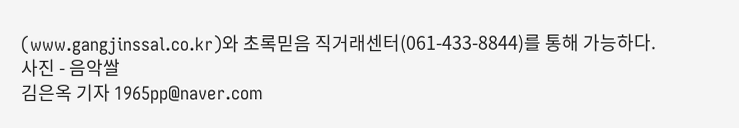(www.gangjinssal.co.kr)와 초록믿음 직거래센터(061-433-8844)를 통해 가능하다.
사진 - 음악쌀
김은옥 기자 1965pp@naver.com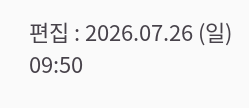편집 : 2026.07.26 (일) 09:50